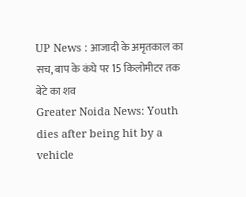UP News : आजादी के अमृतकाल का सच, बाप के कंघे पर 15 किलोमीटर तक बेटे का शव
Greater Noida News: Youth dies after being hit by a vehicle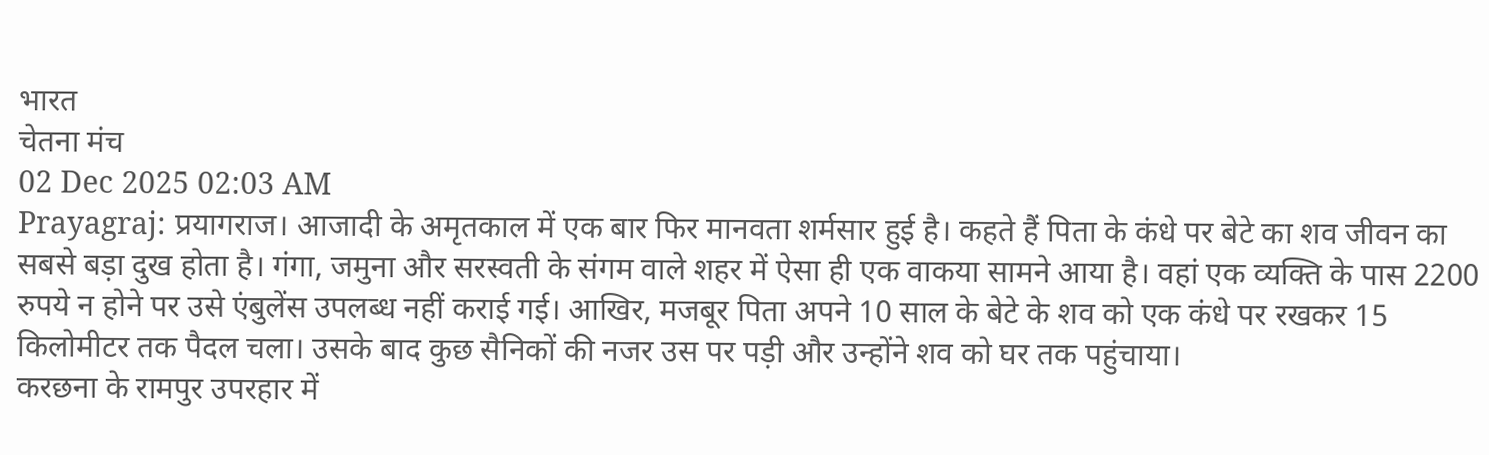भारत
चेतना मंच
02 Dec 2025 02:03 AM
Prayagraj: प्रयागराज। आजादी के अमृतकाल में एक बार फिर मानवता शर्मसार हुई है। कहते हैं पिता के कंधे पर बेटे का शव जीवन का सबसे बड़ा दुख होता है। गंगा, जमुना और सरस्वती के संगम वाले शहर में ऐसा ही एक वाकया सामने आया है। वहां एक व्यक्ति के पास 2200 रुपये न होने पर उसे एंबुलेंस उपलब्ध नहीं कराई गई। आखिर, मजबूर पिता अपने 10 साल के बेटे के शव को एक कंधे पर रखकर 15 किलोमीटर तक पैदल चला। उसके बाद कुछ सैनिकों की नजर उस पर पड़ी और उन्होंने शव को घर तक पहुंचाया।
करछना के रामपुर उपरहार में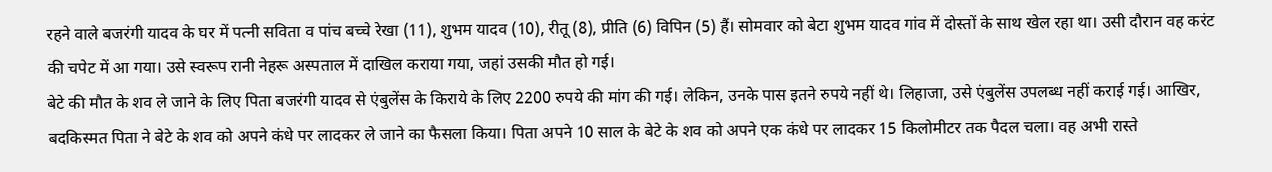रहने वाले बजरंगी यादव के घर में पत्नी सविता व पांच बच्चे रेखा (11), शुभम यादव (10), रीतू (8), प्रीति (6) विपिन (5) हैं। सोमवार को बेटा शुभम यादव गांव में दोस्तों के साथ खेल रहा था। उसी दौरान वह करंट की चपेट में आ गया। उसे स्वरूप रानी नेहरू अस्पताल में दाखिल कराया गया, जहां उसकी मौत हो गई।
बेटे की मौत के शव ले जाने के लिए पिता बजरंगी यादव से एंबुलेंस के किराये के लिए 2200 रुपये की मांग की गई। लेकिन, उनके पास इतने रुपये नहीं थे। लिहाजा, उसे एंबुलेंस उपलब्ध नहीं कराई गई। आखिर, बदकिस्मत पिता ने बेटे के शव को अपने कंधे पर लादकर ले जाने का फैसला किया। पिता अपने 10 साल के बेटे के शव को अपने एक कंधे पर लादकर 15 किलोमीटर तक पैदल चला। वह अभी रास्ते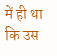में ही था कि उस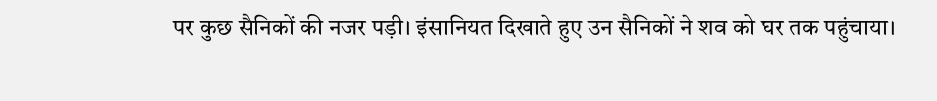पर कुछ सैनिकों की नजर पड़ी। इंसानियत दिखाते हुए उन सैनिकों ने शव को घर तक पहुंचाया।